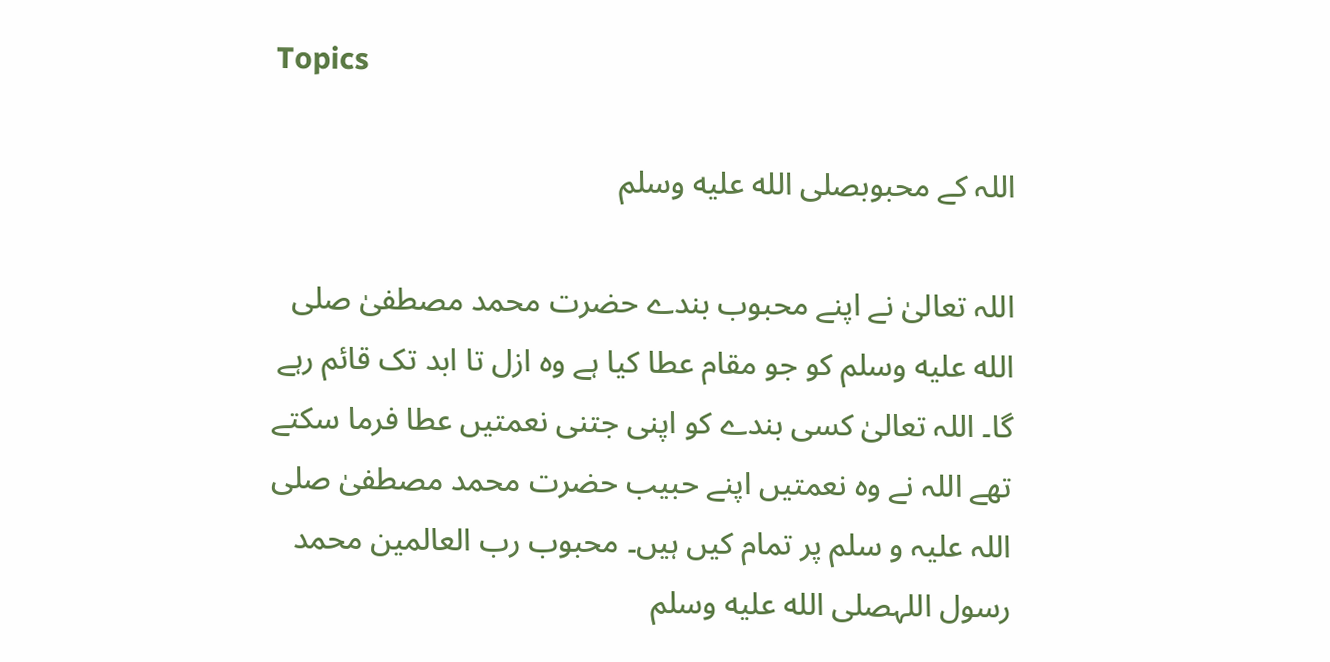Topics

اللہ کے محبوبصلى الله عليه وسلم

اللہ تعالیٰ نے اپنے محبوب بندے حضرت محمد مصطفیٰ صلى الله عليه وسلم کو جو مقام عطا کیا ہے وہ ازل تا ابد تک قائم رہے گا۔ اللہ تعالیٰ کسی بندے کو اپنی جتنی نعمتیں عطا فرما سکتے تھے اللہ نے وہ نعمتیں اپنے حبیب حضرت محمد مصطفیٰ صلی اللہ علیہ و سلم پر تمام کیں ہیں۔ محبوب رب العالمین محمد رسول اللہصلى الله عليه وسلم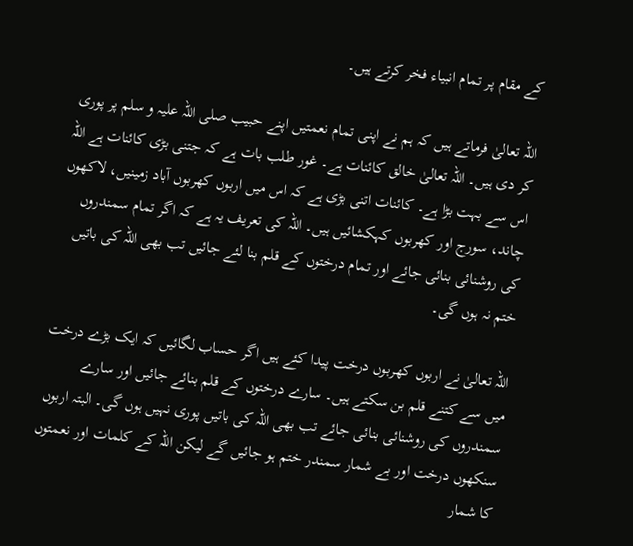کے مقام پر تمام انبیاء فخر کرتے ہیں۔

اللہ تعالیٰ فرماتے ہیں کہ ہم نے اپنی تمام نعمتیں اپنے حبیب صلی اللہ علیہ و سلم پر پوری کر دی ہیں۔ اللہ تعالیٰ خالق کائنات ہے۔ غور طلب بات ہے کہ جتنی بڑی کائنات ہے اللہ اس سے بہت بڑا ہے۔ کائنات اتنی بڑی ہے کہ اس میں اربوں کھربوں آباد زمینیں، لاکھوں چاند، سورج اور کھربوں کہکشائیں ہیں۔ اللہ کی تعریف یہ ہے کہ اگر تمام سمندروں کی روشنائی بنائی جائے اور تمام درختوں کے قلم بنا لئے جائیں تب بھی اللہ کی باتیں ختم نہ ہوں گی۔

اللہ تعالیٰ نے اربوں کھربوں درخت پیدا کئے ہیں اگر حساب لگائیں کہ ایک بڑے درخت میں سے کتنے قلم بن سکتے ہیں۔ سارے درختوں کے قلم بنائے جائیں اور سارے سمندروں کی روشنائی بنائی جائے تب بھی اللہ کی باتیں پوری نہیں ہوں گی۔ البتہ اربوں سنکھوں درخت اور بے شمار سمندر ختم ہو جائیں گے لیکن اللہ کے کلمات اور نعمتوں کا شمار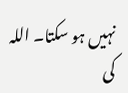نہیں ہو سکتا۔ اللہ کی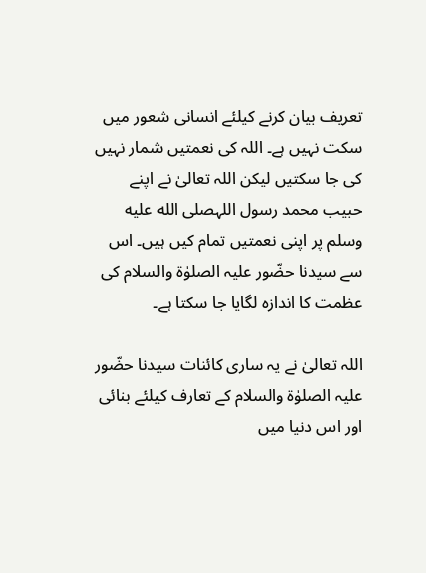تعریف بیان کرنے کیلئے انسانی شعور میں سکت نہیں ہے۔ اللہ کی نعمتیں شمار نہیں کی جا سکتیں لیکن اللہ تعالیٰ نے اپنے حبیب محمد رسول اللہصلى الله عليه وسلم پر اپنی نعمتیں تمام کیں ہیں۔ اس سے سیدنا حضّور علیہ الصلوٰۃ والسلام کی عظمت کا اندازہ لگایا جا سکتا ہے۔

اللہ تعالیٰ نے یہ ساری کائنات سیدنا حضّور علیہ الصلوٰۃ والسلام کے تعارف کیلئے بنائی اور اس دنیا میں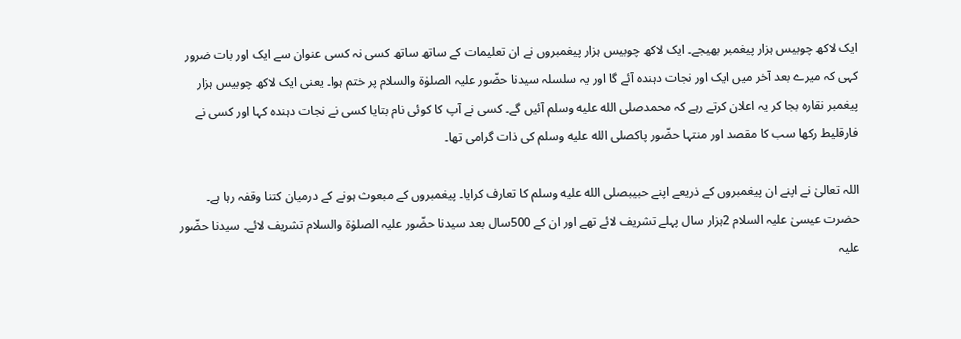ایک لاکھ چوبیس ہزار پیغمبر بھیجے۔ ایک لاکھ چوبیس ہزار پیغمبروں نے ان تعلیمات کے ساتھ ساتھ کسی نہ کسی عنوان سے ایک اور بات ضرور کہی کہ میرے بعد آخر میں ایک اور نجات دہندہ آئے گا اور یہ سلسلہ سیدنا حضّور علیہ الصلوٰۃ والسلام پر ختم ہوا۔ یعنی ایک لاکھ چوبیس ہزار پیغمبر نقارہ بجا کر یہ اعلان کرتے رہے کہ محمدصلى الله عليه وسلم آئیں گے۔ کسی نے آپ کا کوئی نام بتایا کسی نے نجات دہندہ کہا اور کسی نے فارقلیط رکھا سب کا مقصد اور منتہا حضّور پاکصلى الله عليه وسلم کی ذات گرامی تھا۔

اللہ تعالیٰ نے اپنے ان پیغمبروں کے ذریعے اپنے حبیبصلى الله عليه وسلم کا تعارف کرایا۔ پیغمبروں کے مبعوث ہونے کے درمیان کتنا وقفہ رہا ہے۔ حضرت عیسیٰ علیہ السلام 2ہزار سال پہلے تشریف لائے تھے اور ان کے 500سال بعد سیدنا حضّور علیہ الصلوٰۃ والسلام تشریف لائے۔ سیدنا حضّور علیہ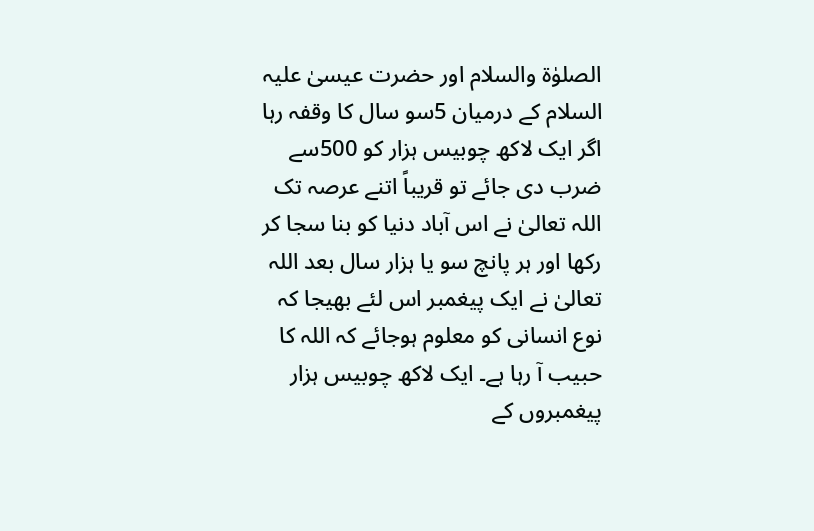الصلوٰۃ والسلام اور حضرت عیسیٰ علیہ السلام کے درمیان 5سو سال کا وقفہ رہا اگر ایک لاکھ چوبیس ہزار کو 500سے ضرب دی جائے تو قریباً اتنے عرصہ تک اللہ تعالیٰ نے اس آباد دنیا کو بنا سجا کر رکھا اور ہر پانچ سو یا ہزار سال بعد اللہ تعالیٰ نے ایک پیغمبر اس لئے بھیجا کہ نوع انسانی کو معلوم ہوجائے کہ اللہ کا حبیب آ رہا ہے۔ ایک لاکھ چوبیس ہزار پیغمبروں کے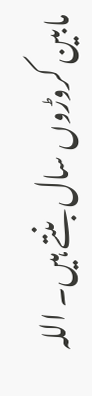مابین کروڑوں سال بنتے ہیں۔ اللہ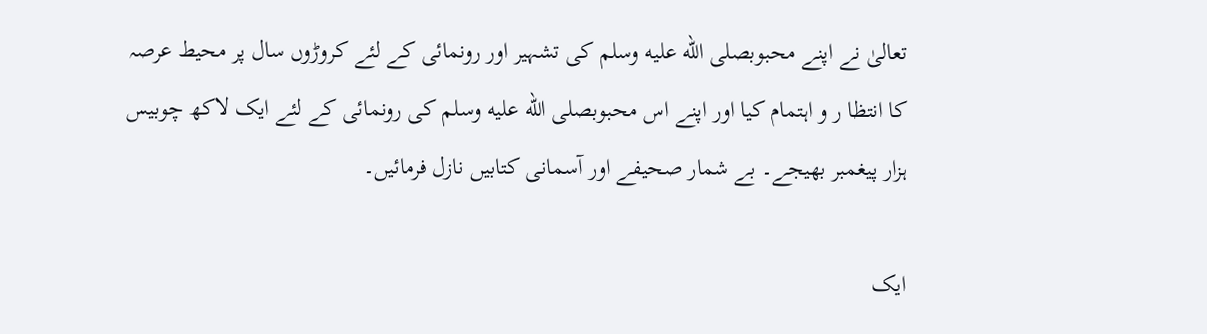تعالیٰ نے اپنے محبوبصلى الله عليه وسلم کی تشہیر اور رونمائی کے لئے کروڑوں سال پر محیط عرصہ کا انتظا ر و اہتمام کیا اور اپنے اس محبوبصلى الله عليه وسلم کی رونمائی کے لئے ایک لاکھ چوبیس ہزار پیغمبر بھیجے۔ بے شمار صحیفے اور آسمانی کتابیں نازل فرمائیں۔

ایک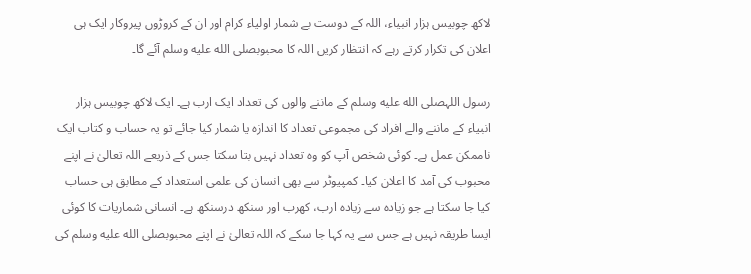لاکھ چوبیس ہزار انبیاء، اللہ کے دوست بے شمار اولیاء کرام اور ان کے کروڑوں پیروکار ایک ہی اعلان کی تکرار کرتے رہے کہ انتظار کریں اللہ کا محبوبصلى الله عليه وسلم آئے گا۔

رسول اللہصلى الله عليه وسلم کے ماننے والوں کی تعداد ایک ارب ہے۔ ایک لاکھ چوبیس ہزار انبیاء کے ماننے والے افراد کی مجموعی تعداد کا اندازہ یا شمار کیا جائے تو یہ حساب و کتاب ایک ناممکن عمل ہے۔ کوئی شخص آپ کو وہ تعداد نہیں بتا سکتا جس کے ذریعے اللہ تعالیٰ نے اپنے محبوب کی آمد کا اعلان کیا۔ کمپیوٹر سے بھی انسان کی علمی استعداد کے مطابق ہی حساب کیا جا سکتا ہے جو زیادہ سے زیادہ ارب، کھرب اور سنکھ درسنکھ ہے۔ انسانی شماریات کا کوئی ایسا طریقہ نہیں ہے جس سے یہ کہا جا سکے کہ اللہ تعالیٰ نے اپنے محبوبصلى الله عليه وسلم کی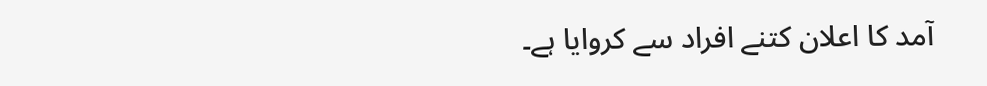آمد کا اعلان کتنے افراد سے کروایا ہے۔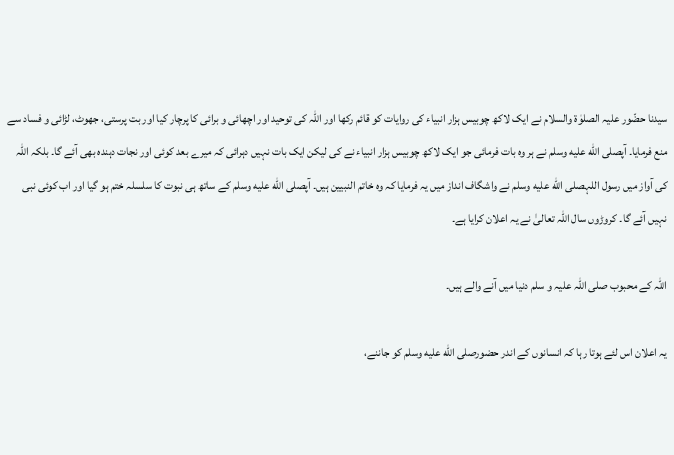سیدنا حضّور علیہ الصلوٰۃ والسلام نے ایک لاکھ چوبیس ہزار انبیاء کی روایات کو قائم رکھا اور اللہ کی توحید اور اچھائی و برائی کا پرچار کیا اور بت پرستی، جھوٹ، لڑائی و فساد سے منع فرمایا۔ آپصلى الله عليه وسلم نے ہر وہ بات فرمائی جو ایک لاکھ چوبیس ہزار انبیاء نے کی لیکن ایک بات نہیں دہرائی کہ میرے بعد کوئی اور نجات دہندہ بھی آئے گا۔ بلکہ اللہ کی آواز میں رسول اللہصلى الله عليه وسلم نے واشگاف انداز میں یہ فرمایا کہ وہ خاتم النبیین ہیں۔ آپصلى الله عليه وسلم کے ساتھ ہی نبوت کا سلسلہ ختم ہو گیا اور اب کوئی نبی نہیں آئے گا۔ کروڑوں سال اللہ تعالیٰ نے یہ اعلان کرایا ہے۔

اللہ کے محبوب صلی اللہ علیہ و سلم دنیا میں آنے والے ہیں۔

یہ اعلان اس لئے ہوتا رہا کہ انسانوں کے اندر حضورصلى الله عليه وسلم کو جاننے،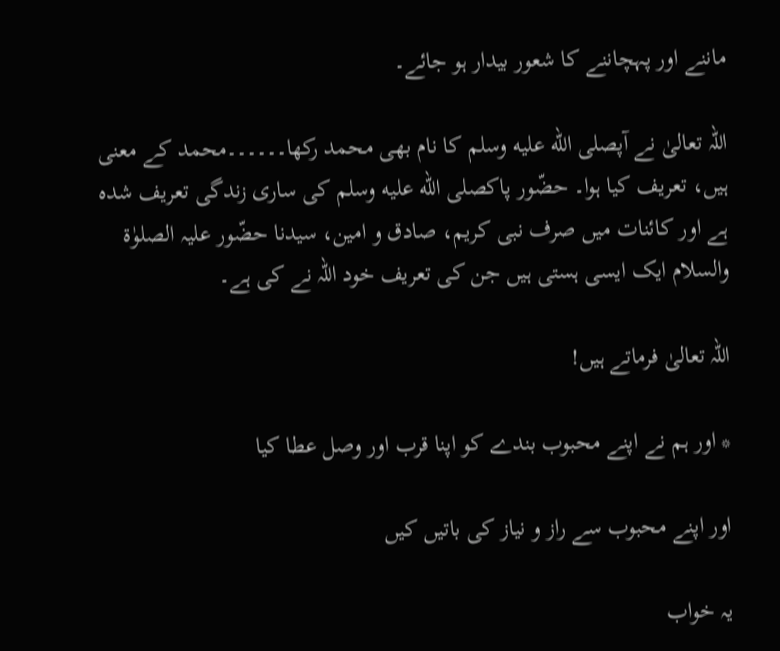ماننے اور پہچاننے کا شعور بیدار ہو جائے۔

اللہ تعالیٰ نے آپصلى الله عليه وسلم کا نام بھی محمد رکھا۔۔۔۔۔۔محمد کے معنی ہیں، تعریف کیا ہوا۔ حضّور پاکصلى الله عليه وسلم کی ساری زندگی تعریف شدہ ہے اور کائنات میں صرف نبی کریم، صادق و امین، سیدنا حضّور علیہ الصلوٰۃ والسلام ایک ایسی ہستی ہیں جن کی تعریف خود اللہ نے کی ہے۔

اللہ تعالیٰ فرماتے ہیں!

* اور ہم نے اپنے محبوب بندے کو اپنا قرب اور وصل عطا کیا

اور اپنے محبوب سے راز و نیاز کی باتیں کیں

یہ خواب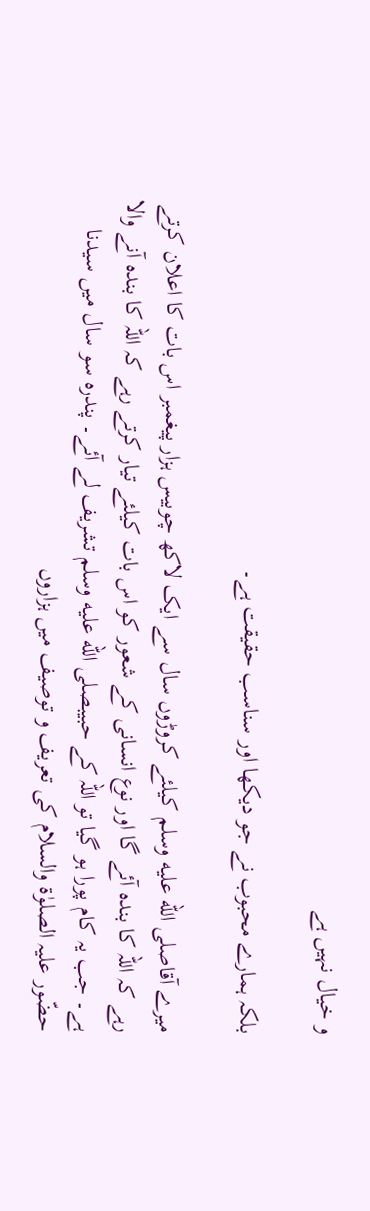و خیال نہیں ہے

بلکہ ہمارے محبوب نے جو دیکھا اور سناسب حقیقت ہے۔

میرے آقاصلى الله عليه وسلم کیلئے کروڑوں سال سے ایک لاکھ چوبیس ہزار پیغمبر اس بات کا اعلان کرتے رہے کہ اللہ کا بندہ آئے گا اور نوع انسانی کے شعور کو اس بات کیلئے تیار کرتے رہے کہ اللہ کا بندہ آنے والا ہے۔ جب یہ کام پورا ہو گیا تو اللہ کے حبیبصلى الله عليه وسلم تشریف لے آئے۔ پندرہ سو سال میں سیدنا حضّور علیہ الصلوٰۃ والسلام کی تعریف و توصیف میں ہزاروں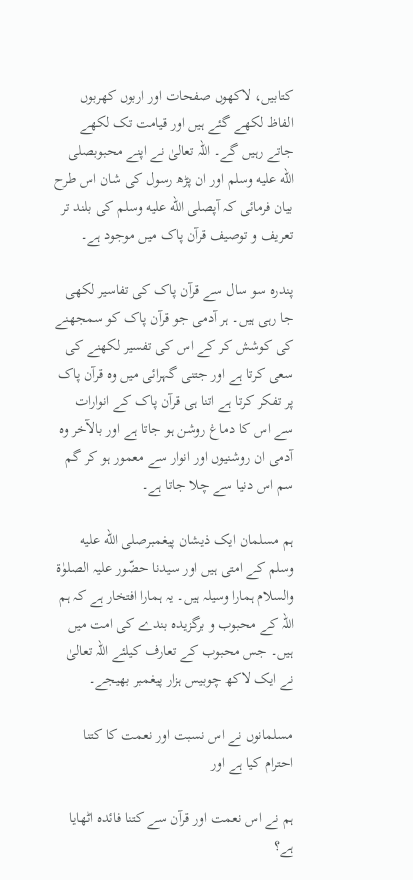کتابیں، لاکھوں صفحات اور اربوں کھربوں الفاظ لکھے گئے ہیں اور قیامت تک لکھے جاتے رہیں گے۔ اللہ تعالیٰ نے اپنے محبوبصلى الله عليه وسلم اور ان پڑھ رسول کی شان اس طرح بیان فرمائی کہ آپصلى الله عليه وسلم کی بلند تر تعریف و توصیف قرآن پاک میں موجود ہے۔

پندرہ سو سال سے قرآن پاک کی تفاسیر لکھی جا رہی ہیں۔ ہر آدمی جو قرآن پاک کو سمجھنے کی کوشش کر کے اس کی تفسیر لکھنے کی سعی کرتا ہے اور جتنی گہرائی میں وہ قرآن پاک پر تفکر کرتا ہے اتنا ہی قرآن پاک کے انوارات سے اس کا دماغ روشن ہو جاتا ہے اور بالآخر وہ آدمی ان روشنیوں اور انوار سے معمور ہو کر گم سم اس دنیا سے چلا جاتا ہے۔

ہم مسلمان ایک ذیشان پیغمبرصلى الله عليه وسلم کے امتی ہیں اور سیدنا حضّور علیہ الصلوٰۃ والسلام ہمارا وسیلہ ہیں۔ یہ ہمارا افتخار ہے کہ ہم اللہ کے محبوب و برگزیدہ بندے کی امت میں ہیں۔ جس محبوب کے تعارف کیلئے اللہ تعالیٰ نے ایک لاکھ چوبیس ہزار پیغمبر بھیجے۔

مسلمانوں نے اس نسبت اور نعمت کا کتنا احترام کیا ہے اور

ہم نے اس نعمت اور قرآن سے کتنا فائدہ اٹھایا ہے؟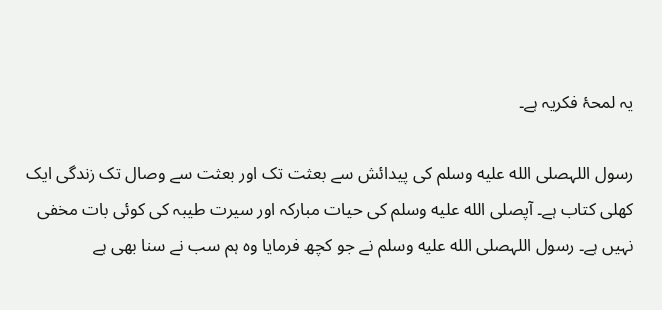یہ لمحۂ فکریہ ہے۔

رسول اللہصلى الله عليه وسلم کی پیدائش سے بعثت تک اور بعثت سے وصال تک زندگی ایک کھلی کتاب ہے۔ آپصلى الله عليه وسلم کی حیات مبارکہ اور سیرت طیبہ کی کوئی بات مخفی نہیں ہے۔ رسول اللہصلى الله عليه وسلم نے جو کچھ فرمایا وہ ہم سب نے سنا بھی ہے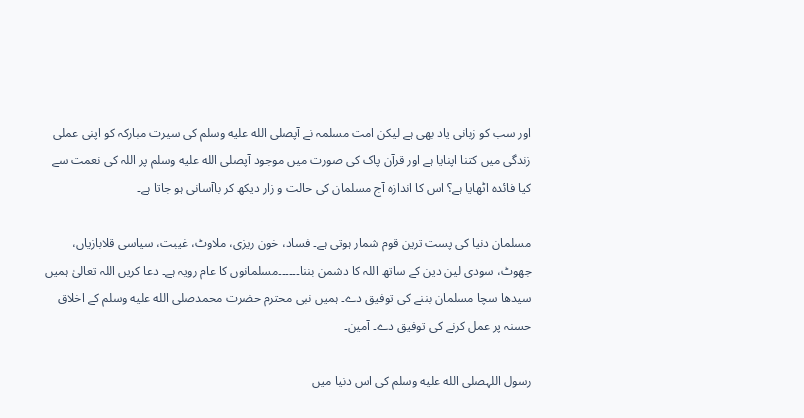اور سب کو زبانی یاد بھی ہے لیکن امت مسلمہ نے آپصلى الله عليه وسلم کی سیرت مبارکہ کو اپنی عملی زندگی میں کتنا اپنایا ہے اور قرآن پاک کی صورت میں موجود آپصلى الله عليه وسلم پر اللہ کی نعمت سے کیا فائدہ اٹھایا ہے؟ اس کا اندازہ آج مسلمان کی حالت و زار دیکھ کر باآسانی ہو جاتا ہے۔

مسلمان دنیا کی پست ترین قوم شمار ہوتی ہے۔ فساد، خون ریزی، ملاوٹ، غیبت، سیاسی قلابازیاں، جھوٹ، سودی لین دین کے ساتھ اللہ کا دشمن بننا۔۔۔۔۔۔مسلمانوں کا عام رویہ ہے۔ دعا کریں اللہ تعالیٰ ہمیں سیدھا سچا مسلمان بننے کی توفیق دے۔ ہمیں نبی محترم حضرت محمدصلى الله عليه وسلم کے اخلاق حسنہ پر عمل کرنے کی توفیق دے۔ آمین۔

رسول اللہصلى الله عليه وسلم کی اس دنیا میں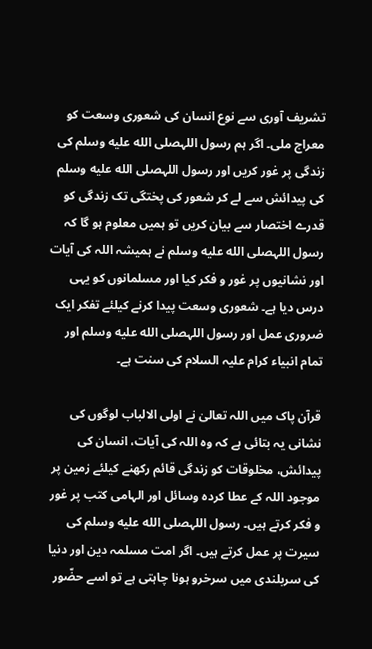تشریف آوری سے نوع انسان کی شعوری وسعت کو معراج ملی۔ اگر ہم رسول اللہصلى الله عليه وسلم کی زندگی پر غور کریں اور رسول اللہصلى الله عليه وسلم کی پیدائش سے لے کر شعور کی پختگی تک زندگی کو قدرے اختصار سے بیان کریں تو ہمیں معلوم ہو گا کہ رسول اللہصلى الله عليه وسلم نے ہمیشہ اللہ کی آیات اور نشانیوں پر غور و فکر کیا اور مسلمانوں کو یہی درس دیا ہے۔ شعوری وسعت پیدا کرنے کیلئے تفکر ایک ضروری عمل اور رسول اللہصلى الله عليه وسلم اور تمام انبیاء کرام علیہ السلام کی سنت ہے۔

قرآن پاک میں اللہ تعالیٰ نے اولی الالباب لوگوں کی نشانی یہ بتائی ہے کہ وہ اللہ کی آیات، انسان کی پیدائش، مخلوقات کو زندگی قائم رکھنے کیلئے زمین پر موجود اللہ کے عطا کردہ وسائل اور الہامی کتب پر غور و فکر کرتے ہیں۔ رسول اللہصلى الله عليه وسلم کی سیرت پر عمل کرتے ہیں۔ اگر امت مسلمہ دین اور دنیا کی سربلندی میں سرخرو ہونا چاہتی ہے تو اسے حضّور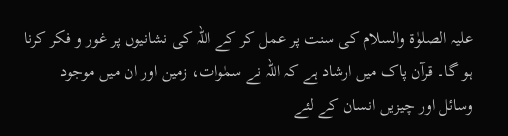علیہ الصلوٰۃ والسلام کی سنت پر عمل کر کے اللہ کی نشانیوں پر غور و فکر کرنا ہو گا۔ قرآن پاک میں ارشاد ہے کہ اللہ نے سمٰوات، زمین اور ان میں موجود وسائل اور چیزیں انسان کے لئے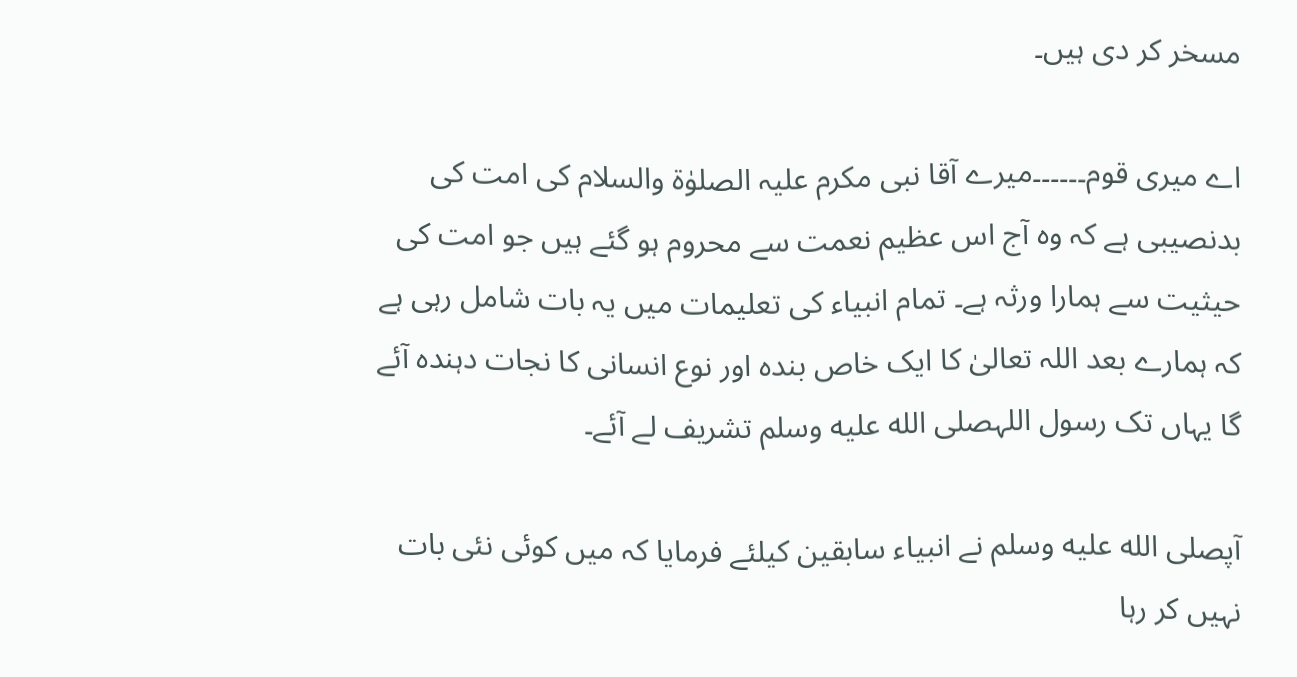مسخر کر دی ہیں۔

اے میری قوم۔۔۔۔۔۔میرے آقا نبی مکرم علیہ الصلوٰۃ والسلام کی امت کی بدنصیبی ہے کہ وہ آج اس عظیم نعمت سے محروم ہو گئے ہیں جو امت کی حیثیت سے ہمارا ورثہ ہے۔ تمام انبیاء کی تعلیمات میں یہ بات شامل رہی ہے کہ ہمارے بعد اللہ تعالیٰ کا ایک خاص بندہ اور نوع انسانی کا نجات دہندہ آئے گا یہاں تک رسول اللہصلى الله عليه وسلم تشریف لے آئے۔

آپصلى الله عليه وسلم نے انبیاء سابقین کیلئے فرمایا کہ میں کوئی نئی بات نہیں کر رہا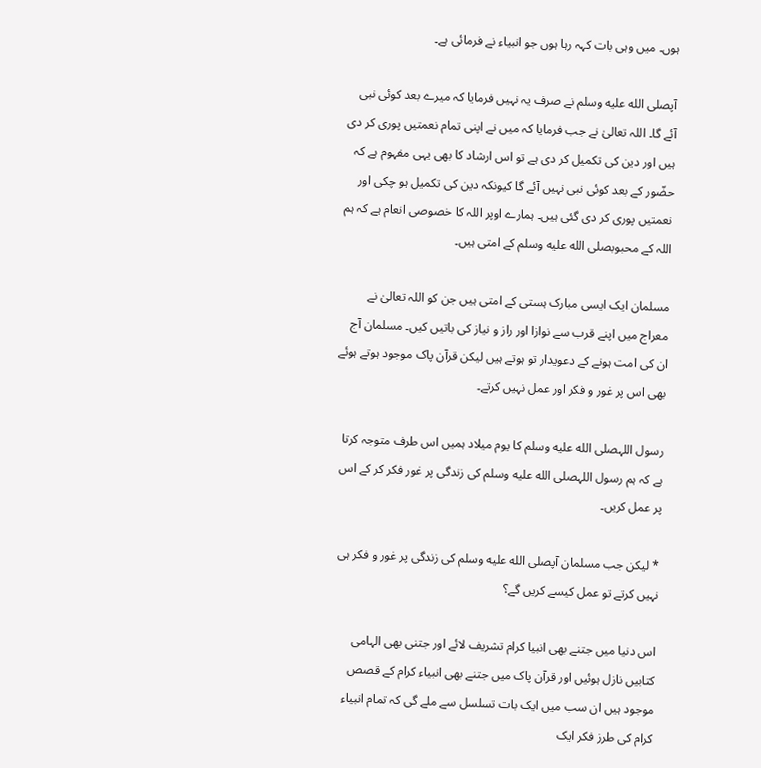ہوں۔ میں وہی بات کہہ رہا ہوں جو انبیاء نے فرمائی ہے۔

آپصلى الله عليه وسلم نے صرف یہ نہیں فرمایا کہ میرے بعد کوئی نبی آئے گا۔ اللہ تعالیٰ نے جب فرمایا کہ میں نے اپنی تمام نعمتیں پوری کر دی ہیں اور دین کی تکمیل کر دی ہے تو اس ارشاد کا بھی یہی مفہوم ہے کہ حضّور کے بعد کوئی نبی نہیں آئے گا کیونکہ دین کی تکمیل ہو چکی اور نعمتیں پوری کر دی گئی ہیں۔ ہمارے اوپر اللہ کا خصوصی انعام ہے کہ ہم اللہ کے محبوبصلى الله عليه وسلم کے امتی ہیں۔

مسلمان ایک ایسی مبارک ہستی کے امتی ہیں جن کو اللہ تعالیٰ نے معراج میں اپنے قرب سے نوازا اور راز و نیاز کی باتیں کیں۔ مسلمان آج ان کی امت ہونے کے دعویدار تو ہوتے ہیں لیکن قرآن پاک موجود ہوتے ہوئے بھی اس پر غور و فکر اور عمل نہیں کرتے۔

رسول اللہصلى الله عليه وسلم کا یوم میلاد ہمیں اس طرف متوجہ کرتا ہے کہ ہم رسول اللہصلى الله عليه وسلم کی زندگی پر غور فکر کر کے اس پر عمل کریں۔

* لیکن جب مسلمان آپصلى الله عليه وسلم کی زندگی پر غور و فکر ہی نہیں کرتے تو عمل کیسے کریں گے؟

اس دنیا میں جتنے بھی انبیا کرام تشریف لائے اور جتنی بھی الہامی کتابیں نازل ہوئیں اور قرآن پاک میں جتنے بھی انبیاء کرام کے قصص موجود ہیں ان سب میں ایک بات تسلسل سے ملے گی کہ تمام انبیاء کرام کی طرز فکر ایک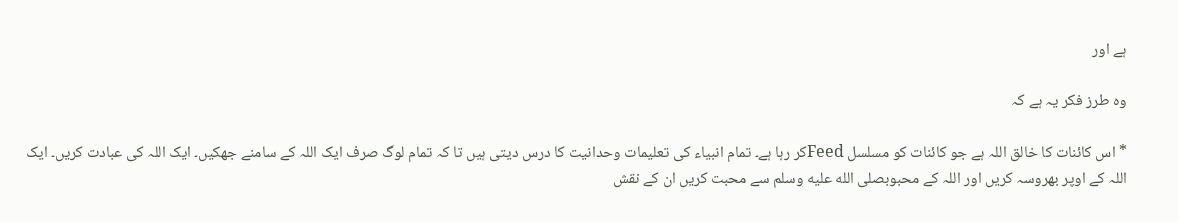ہے اور

وہ طرز فکر یہ ہے کہ

* اس کائنات کا خالق اللہ ہے جو کائنات کو مسلسل Feedکر رہا ہے۔ تمام انبیاء کی تعلیمات وحدانیت کا درس دیتی ہیں تا کہ تمام لوگ صرف ایک اللہ کے سامنے جھکیں۔ ایک اللہ کی عبادت کریں۔ ایک اللہ کے اوپر بھروسہ کریں اور اللہ کے محبوبصلى الله عليه وسلم سے محبت کریں ان کے نقش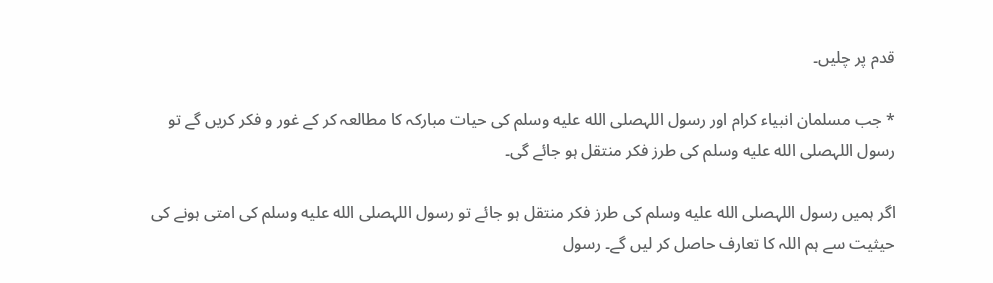قدم پر چلیں۔

* جب مسلمان انبیاء کرام اور رسول اللہصلى الله عليه وسلم کی حیات مبارکہ کا مطالعہ کر کے غور و فکر کریں گے تو رسول اللہصلى الله عليه وسلم کی طرز فکر منتقل ہو جائے گی۔

اگر ہمیں رسول اللہصلى الله عليه وسلم کی طرز فکر منتقل ہو جائے تو رسول اللہصلى الله عليه وسلم کی امتی ہونے کی حیثیت سے ہم اللہ کا تعارف حاصل کر لیں گے۔ رسول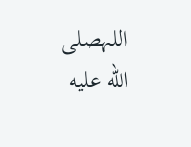اللہصلى الله عليه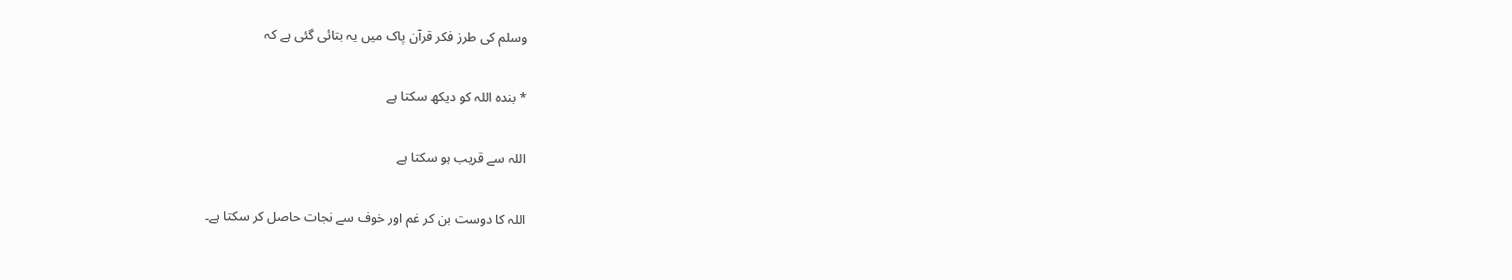وسلم کی طرز فکر قرآن پاک میں یہ بتائی گئی ہے کہ

* بندہ اللہ کو دیکھ سکتا ہے

اللہ سے قریب ہو سکتا ہے

اللہ کا دوست بن کر غم اور خوف سے نجات حاصل کر سکتا ہے۔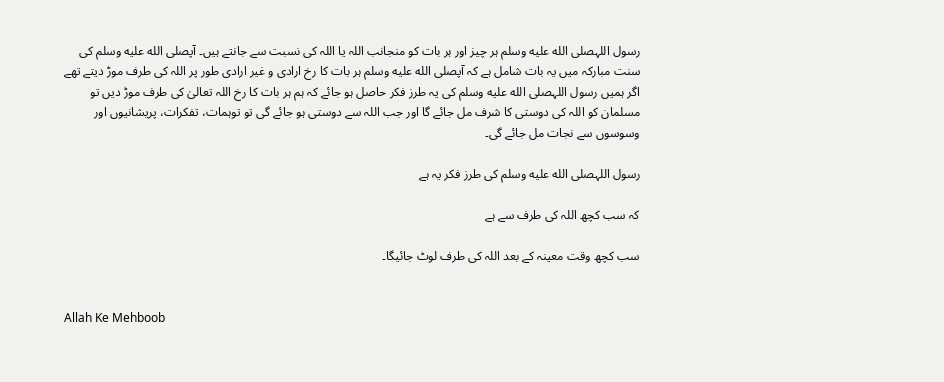رسول اللہصلى الله عليه وسلم ہر چیز اور ہر بات کو منجانب اللہ یا اللہ کی نسبت سے جانتے ہیں۔ آپصلى الله عليه وسلم کی سنت مبارکہ میں یہ بات شامل ہے کہ آپصلى الله عليه وسلم ہر بات کا رخ ارادی و غیر ارادی طور پر اللہ کی طرف موڑ دیتے تھے اگر ہمیں رسول اللہصلى الله عليه وسلم کی یہ طرز فکر حاصل ہو جائے کہ ہم ہر بات کا رخ اللہ تعالیٰ کی طرف موڑ دیں تو مسلمان کو اللہ کی دوستی کا شرف مل جائے گا اور جب اللہ سے دوستی ہو جائے گی تو توہمات، تفکرات، پریشانیوں اور وسوسوں سے نجات مل جائے گی۔

رسول اللہصلى الله عليه وسلم کی طرز فکر یہ ہے

کہ سب کچھ اللہ کی طرف سے ہے

سب کچھ وقت معینہ کے بعد اللہ کی طرف لوٹ جائیگا۔


Allah Ke Mehboob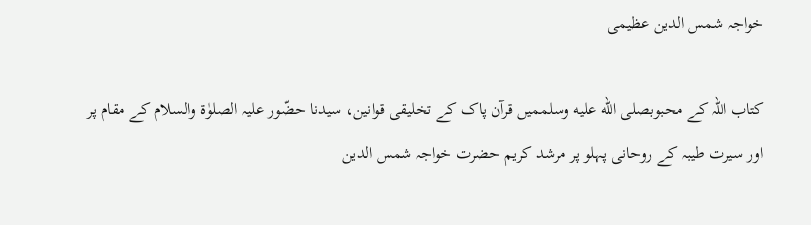خواجہ شمس الدین عظیمی

کتاب اللہ کے محبوبصلى الله عليه وسلممیں قرآن پاک کے تخلیقی قوانین، سیدنا حضّور علیہ الصلوٰۃ والسلام کے مقام پر اور سیرت طیبہ کے روحانی پہلو پر مرشد کریم حضرت خواجہ شمس الدین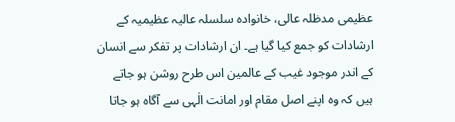عظیمی مدظلہ عالی، خانوادہ سلسلہ عالیہ عظیمیہ کے ارشادات کو جمع کیا گیا ہے۔ ان ارشادات پر تفکر سے انسان کے اندر موجود غیب کے عالمین اس طرح روشن ہو جاتے ہیں کہ وہ اپنے اصل مقام اور امانت الٰہی سے آگاہ ہو جاتا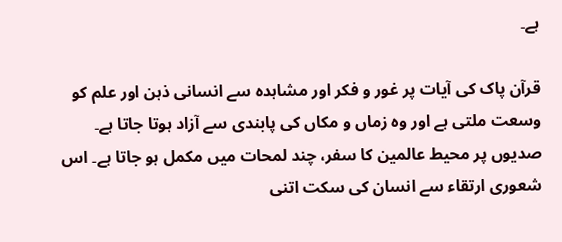ہے۔

قرآن پاک کی آیات پر غور و فکر اور مشاہدہ سے انسانی ذہن اور علم کو وسعت ملتی ہے اور وہ زماں و مکاں کی پابندی سے آزاد ہوتا جاتا ہے۔ صدیوں پر محیط عالمین کا سفر، چند لمحات میں مکمل ہو جاتا ہے۔ اس شعوری ارتقاء سے انسان کی سکت اتنی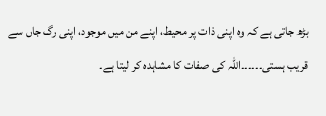بڑھ جاتی ہے کہ وہ اپنی ذات پر محیط، اپنے من میں موجود، اپنی رگ جاں سے قریب ہستی۔۔۔۔۔۔اللہ کی صفات کا مشاہدہ کر لیتا ہے۔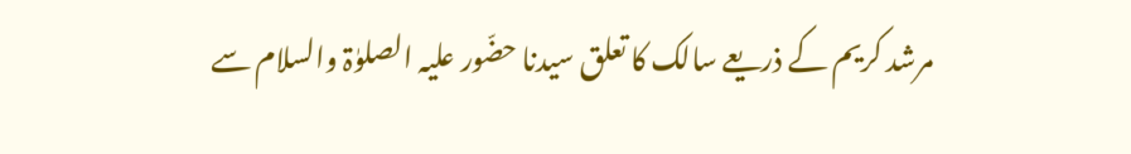مرشد کریم کے ذریعے سالک کا تعلق سیدنا حضّور علیہ الصلوٰۃ والسلام سے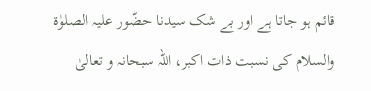قائم ہو جاتا ہے اور بے شک سیدنا حضّور علیہ الصلوٰۃ والسلام کی نسبت ذات اکبر، اللہ سبحانہ و تعالیٰ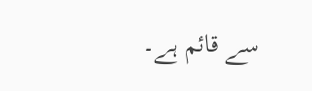سے قائم ہے۔